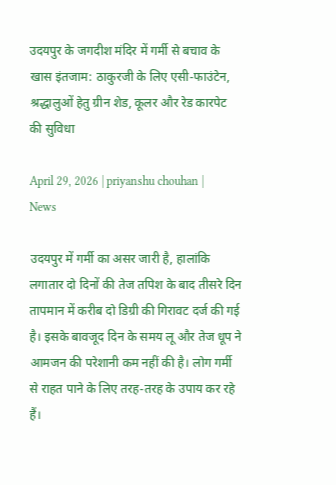उदयपुर के जगदीश मंदिर में गर्मी से बचाव के खास इंतजाम: ठाकुरजी के लिए एसी-फाउंटेन, श्रद्धालुओं हेतु ग्रीन शेड, कूलर और रेड कारपेट की सुविधा

April 29, 2026 | priyanshu chouhan | News

उदयपुर में गर्मी का असर जारी है, हालांकि लगातार दो दिनों की तेज तपिश के बाद तीसरे दिन तापमान में करीब दो डिग्री की गिरावट दर्ज की गई है। इसके बावजूद दिन के समय लू और तेज धूप ने आमजन की परेशानी कम नहीं की है। लोग गर्मी से राहत पाने के लिए तरह-तरह के उपाय कर रहे हैं।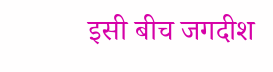इसी बीच जगदीश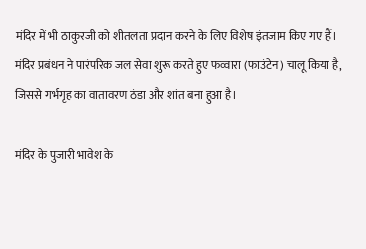मंदिर में भी ठाकुरजी को शीतलता प्रदान करने के लिए विशेष इंतजाम किए गए हैं। मंदिर प्रबंधन ने पारंपरिक जल सेवा शुरू करते हुए फव्वारा (फाउंटेन) चालू किया है, जिससे गर्भगृह का वातावरण ठंडा और शांत बना हुआ है।

मंदिर के पुजारी भावेश के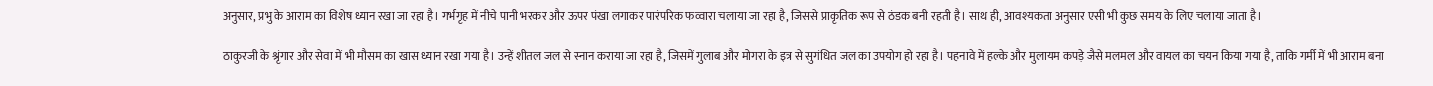अनुसार, प्रभु के आराम का विशेष ध्यान रखा जा रहा है। गर्भगृह में नीचे पानी भरकर और ऊपर पंखा लगाकर पारंपरिक फव्वारा चलाया जा रहा है, जिससे प्राकृतिक रूप से ठंडक बनी रहती है। साथ ही, आवश्यकता अनुसार एसी भी कुछ समय के लिए चलाया जाता है।

ठाकुरजी के श्रृंगार और सेवा में भी मौसम का खास ध्यान रखा गया है। उन्हें शीतल जल से स्नान कराया जा रहा है, जिसमें गुलाब और मोगरा के इत्र से सुगंधित जल का उपयोग हो रहा है। पहनावे में हल्के और मुलायम कपड़े जैसे मलमल और वायल का चयन किया गया है, ताकि गर्मी में भी आराम बना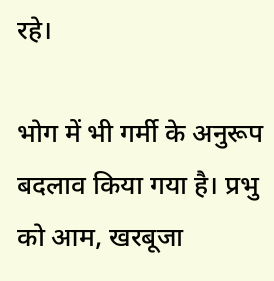रहे।

भोग में भी गर्मी के अनुरूप बदलाव किया गया है। प्रभु को आम, खरबूजा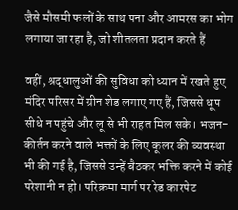जैसे मौसमी फलों के साथ पना और आमरस का भोग लगाया जा रहा है, जो शीतलता प्रदान करते हैं

वहीं, श्रद्धालुओं की सुविधा को ध्यान में रखते हुए मंदिर परिसर में ग्रीन शेड लगाए गए हैं, जिससे धूप सीधे न पहुंचे और लू से भी राहत मिल सके। भजन-कीर्तन करने वाले भक्तों के लिए कूलर की व्यवस्था भी की गई है, जिससे उन्हें बैठकर भक्ति करने में कोई परेशानी न हो। परिक्रमा मार्ग पर रेड कारपेट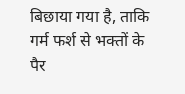बिछाया गया है, ताकि गर्म फर्श से भक्तों के पैर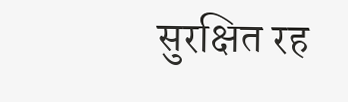सुरक्षित रह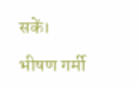सकें।

भीषण गर्मी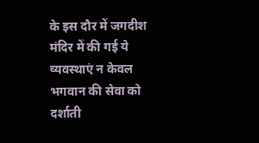के इस दौर में जगदीश मंदिर में की गई ये व्यवस्थाएं न केवल भगवान की सेवा को दर्शाती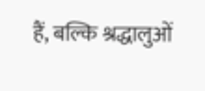हैं, बल्कि श्रद्धालुओं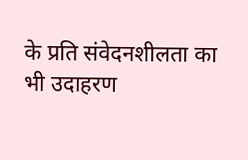के प्रति संवेदनशीलता का भी उदाहरण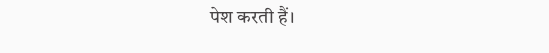पेश करती हैं।